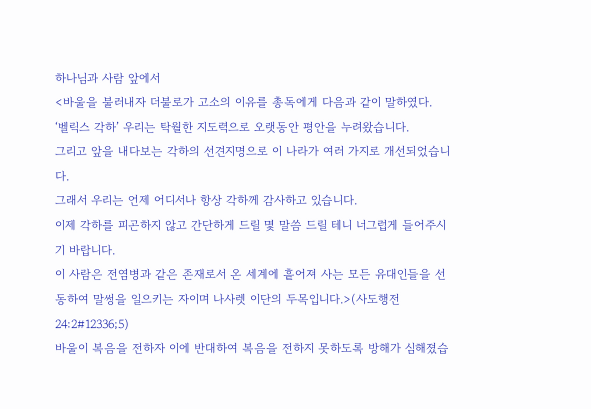하나님과 사람 앞에서
<바울을 불러내자 더불로가 고소의 이유를 총독에게 다음과 같이 말하였다.
‘벨릭스 각하’ 우리는 탁월한 지도력으로 오랫동안 평안을 누려왔습니다.
그리고 앞을 내다보는 각하의 선견지명으로 이 나라가 여러 가지로 개선되었습니다.
그래서 우리는 언제 어디서나 항상 각하께 감사하고 있습니다.
이제 각하를 피곤하지 않고 간단하게 드릴 몇 말씀 드릴 테니 너그럽게 들어주시기 바랍니다.
이 사람은 전염병과 같은 존재로서 온 세계에 흩어져 사는 모든 유대인들을 선동하여 말썽을 일으키는 자이며 나사렛 이단의 두목입니다.>(사도행전24:2#12336;5)
바울이 복음을 전하자 이에 반대하여 복음을 전하지 못하도록 방해가 심해졌습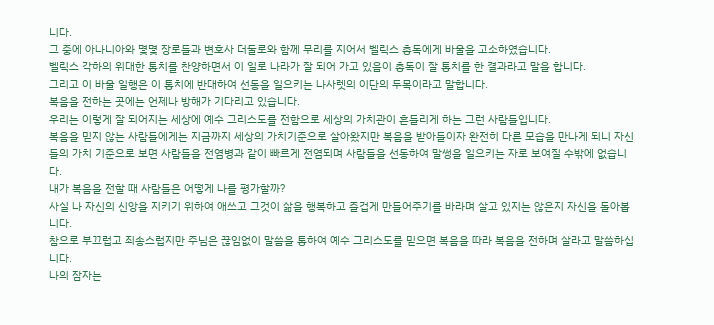니다.
그 중에 아나니아와 몇몇 장로들과 변호사 더둘로와 함께 무리를 지어서 벨릭스 총독에게 바울을 고소하였습니다.
벨릭스 각하의 위대한 통치를 찬양하면서 이 일로 나라가 잘 되어 가고 있음이 총독이 잘 통치를 한 결과라고 말을 합니다.
그리고 이 바울 일행은 이 통치에 반대하여 선동을 일으키는 나사렛의 이단의 두목이라고 말합니다.
복음을 전하는 곳에는 언제나 방해가 기다리고 있습니다.
우리는 이렇게 잘 되어지는 세상에 예수 그리스도를 전함으로 세상의 가치관이 흔들리게 하는 그런 사람들입니다.
복음을 믿지 않는 사람들에게는 지금까지 세상의 가치기준으로 살아왔지만 복음을 받아들이자 완전히 다른 모습을 만나게 되니 자신들의 가치 기준으로 보면 사람들을 전염병과 같이 빠르게 전염되며 사람들을 선동하여 말썽을 일으키는 자로 보여질 수밖에 없습니다.
내가 복음을 전할 때 사람들은 어떻게 나를 평가할까?
사실 나 자신의 신앙을 지키기 위하여 애쓰고 그것이 삶을 행복하고 즐겁게 만들어주기를 바라며 살고 있지는 않은지 자신을 돌아봅니다.
참으로 부끄럽고 죄송스럽지만 주님은 끊임없이 말씀을 통하여 예수 그리스도를 믿으면 복음을 따라 복음을 전하며 살라고 말씀하십니다.
나의 잠자는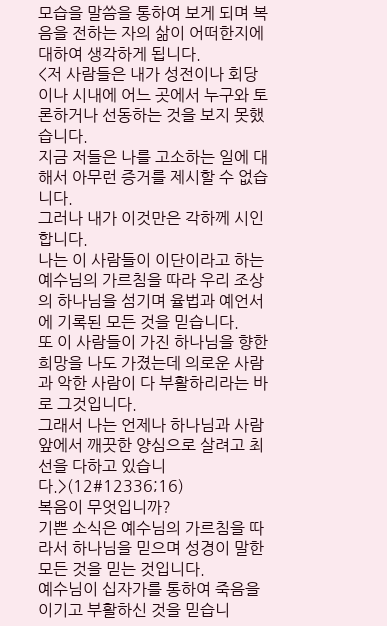모습을 말씀을 통하여 보게 되며 복음을 전하는 자의 삶이 어떠한지에 대하여 생각하게 됩니다.
<저 사람들은 내가 성전이나 회당이나 시내에 어느 곳에서 누구와 토론하거나 선동하는 것을 보지 못했습니다.
지금 저들은 나를 고소하는 일에 대해서 아무런 증거를 제시할 수 없습니다.
그러나 내가 이것만은 각하께 시인합니다.
나는 이 사람들이 이단이라고 하는 예수님의 가르침을 따라 우리 조상의 하나님을 섬기며 율법과 예언서에 기록된 모든 것을 믿습니다.
또 이 사람들이 가진 하나님을 향한 희망을 나도 가졌는데 의로운 사람과 악한 사람이 다 부활하리라는 바로 그것입니다.
그래서 나는 언제나 하나님과 사람 앞에서 깨끗한 양심으로 살려고 최선을 다하고 있습니다.>(12#12336;16)
복음이 무엇입니까?
기쁜 소식은 예수님의 가르침을 따라서 하나님을 믿으며 성경이 말한 모든 것을 믿는 것입니다.
예수님이 십자가를 통하여 죽음을 이기고 부활하신 것을 믿습니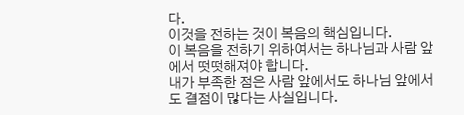다.
이것을 전하는 것이 복음의 핵심입니다.
이 복음을 전하기 위하여서는 하나님과 사람 앞에서 떳떳해져야 합니다.
내가 부족한 점은 사람 앞에서도 하나님 앞에서도 결점이 많다는 사실입니다.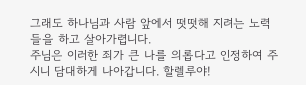그래도 하나님과 사람 앞에서 떳떳해 지려는 노력들을 하고 살아가렵니다.
주님은 이러한 죄가 큰 나를 의롭다고 인정하여 주시니 담대하게 나아갑니다. 할렐루야!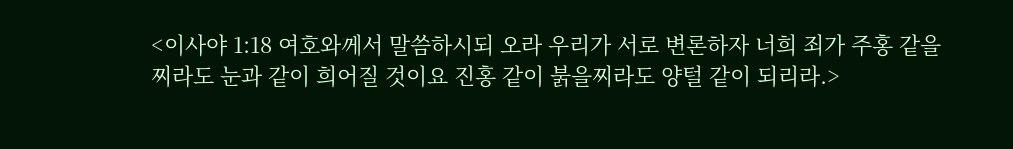<이사야 1:18 여호와께서 말씀하시되 오라 우리가 서로 변론하자 너희 죄가 주홍 같을찌라도 눈과 같이 희어질 것이요 진홍 같이 붉을찌라도 양털 같이 되리라.>